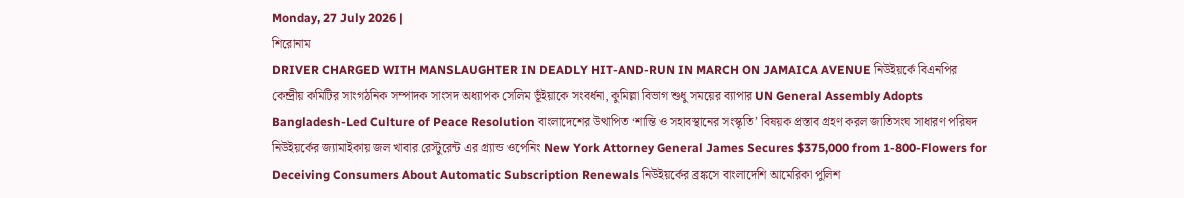Monday, 27 July 2026 |
শিরোনাম
DRIVER CHARGED WITH MANSLAUGHTER IN DEADLY HIT-AND-RUN IN MARCH ON JAMAICA AVENUE নিউইয়র্কে বিএনপির কেন্দ্রীয় কমিটির সাংগঠনিক সম্পাদক সাংসদ অধ্যাপক সেলিম ভূঁইয়াকে সংবর্ধনা, কুমিল্লা বিভাগ শুধু সময়ের ব্যাপার UN General Assembly Adopts Bangladesh-Led Culture of Peace Resolution বাংলাদেশের উত্থাপিত ‘শান্তি ও সহাবস্থানের সংস্কৃতি’ বিষয়ক প্রস্তাব গ্রহণ করল জাতিসংঘ সাধারণ পরিষদ নিউইয়র্কের জ্যামাইকায় জল খাবার রেস্টুরেন্ট এর গ্র্যান্ড ওপেনিং New York Attorney General James Secures $375,000 from 1-800-Flowers for Deceiving Consumers About Automatic Subscription Renewals নিউইয়র্কের ব্রঙ্কসে বাংলাদেশি আমেরিকা পুলিশ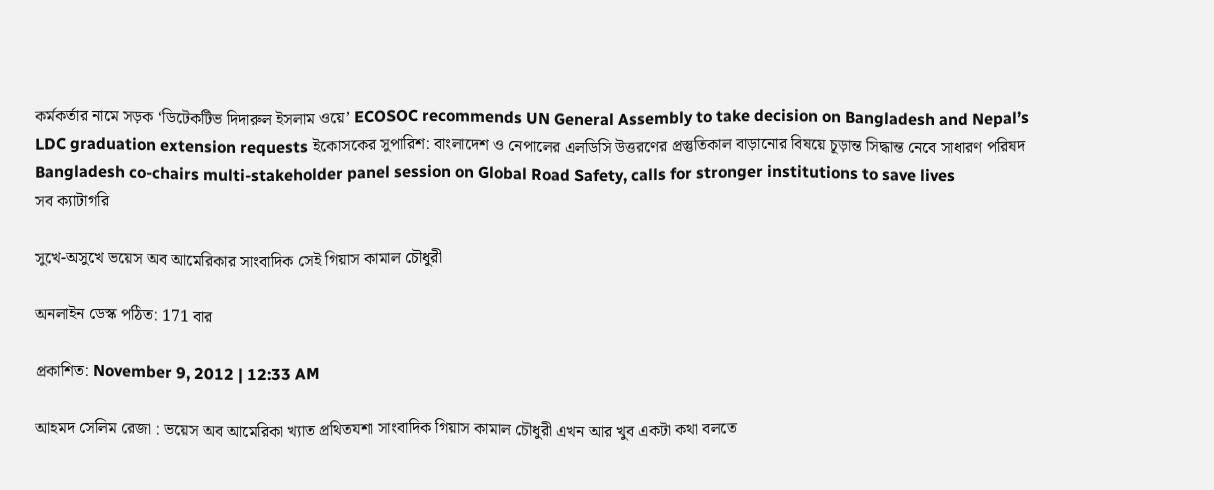কর্মকর্তার নামে সড়ক ‘ডিটেকটিভ দিদারুল ইসলাম ওয়ে’ ECOSOC recommends UN General Assembly to take decision on Bangladesh and Nepal’s LDC graduation extension requests ইকোসকের সুপারিশ: বাংলাদেশ ও নেপালের এলডিসি উত্তরণের প্রস্তুতিকাল বাড়ানোর বিষয়ে চূড়ান্ত সিদ্ধান্ত নেবে সাধারণ পরিষদ Bangladesh co-chairs multi-stakeholder panel session on Global Road Safety, calls for stronger institutions to save lives
সব ক্যাটাগরি

সুখে-অসুখে ভয়েস অব আমেরিকার সাংবাদিক সেই গিয়াস কামাল চৌধুরী

অনলাইন ডেস্ক পঠিত: 171 বার

প্রকাশিত: November 9, 2012 | 12:33 AM

আহমদ সেলিম রেজা : ভয়েস অব আমেরিকা খ্যাত প্রথিতযশা সাংবাদিক গিয়াস কামাল চৌধুরী এখন আর খুব একটা কথা বলতে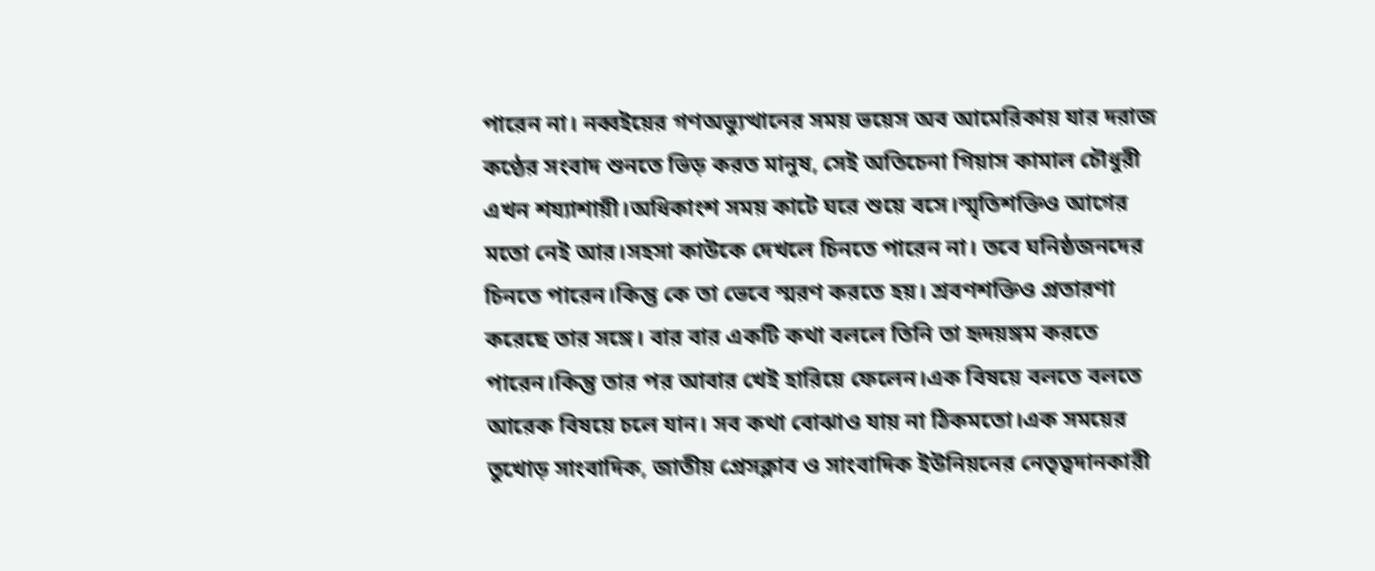পারেন না। নব্বইয়ের গণঅভ্যুত্থানের সময় ভয়েস অব আমেরিকায় যার দরাজ কণ্ঠের সংবাদ শুনতে ভিড় করত মানুষ, সেই অতিচেনা গিয়াস কামাল চৌধুরী এখন শয্যাশায়ী।অধিকাংশ সময় কাটে ঘরে শুয়ে বসে।স্মৃতিশক্তিও আগের মতো নেই আর।সহসা কাউকে দেখলে চিনতে পারেন না। তবে ঘনিষ্ঠজনদের চিনতে পারেন।কিন্তু কে তা ভেবে স্মরণ করতে হয়। শ্রবণশক্তিও প্রতারণা করেছে তার সঙ্গে। বার বার একটি কথা বললে তিনি তা হৃদয়ঙ্গম করতে পারেন।কিন্তু তার পর আবার খেই হারিয়ে ফেলেন।এক বিষয়ে বলতে বলতে আরেক বিষয়ে চলে যান। সব কথা বোঝাও যায় না ঠিকমতো।এক সময়ের তুখোড় সাংবাদিক, জাতীয় প্রেসক্লাব ও সাংবাদিক ইউনিয়নের নেতৃত্বদানকারী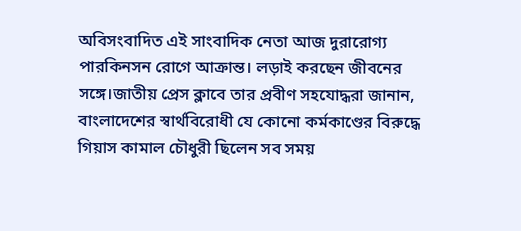অবিসংবাদিত এই সাংবাদিক নেতা আজ দুরারোগ্য পারকিনসন রোগে আক্রান্ত। লড়াই করছেন জীবনের সঙ্গে।জাতীয় প্রেস ক্লাবে তার প্রবীণ সহযোদ্ধরা জানান, বাংলাদেশের স্বার্থবিরোধী যে কোনো কর্মকাণ্ডের বিরুদ্ধে গিয়াস কামাল চৌধুরী ছিলেন সব সময়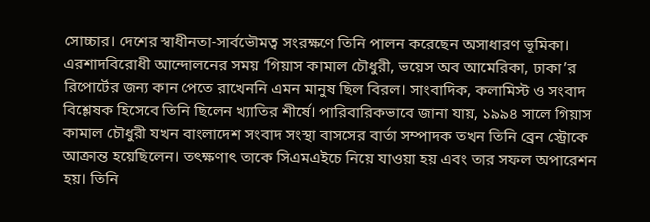সোচ্চার। দেশের স্বাধীনতা-সার্বভৌমত্ব সংরক্ষণে তিনি পালন করেছেন অসাধারণ ভূমিকা। এরশাদবিরোধী আন্দোলনের সময় ‘গিয়াস কামাল চৌধুরী, ভয়েস অব আমেরিকা, ঢাকা’র রিপোর্টের জন্য কান পেতে রাখেননি এমন মানুষ ছিল বিরল। সাংবাদিক, কলামিস্ট ও সংবাদ বিশ্লেষক হিসেবে তিনি ছিলেন খ্যাতির শীর্ষে। পারিবারিকভাবে জানা যায়, ১৯৯৪ সালে গিয়াস কামাল চৌধুরী যখন বাংলাদেশ সংবাদ সংস্থা বাসসের বার্তা সম্পাদক তখন তিনি ব্রেন স্ট্রোকে আক্রান্ত হয়েছিলেন। তৎক্ষণাৎ তাকে সিএমএইচে নিয়ে যাওয়া হয় এবং তার সফল অপারেশন হয়। তিনি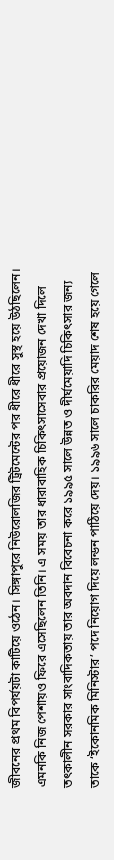জীবনের প্রথম বিপর্যয়টা কাটিয়ে ওঠেন। সিঙ্গাপুরে নিউরোলজির ট্রিটমেন্টের পর ধীরে ধীরে সুস্থ হয়ে উঠছিলেন। এমনকি নিজ পেশায়ও ফিরে এসেছিলেন তিনি। এ সময় তার ধারাবাহিক চিকিৎসাসেবার প্রয়োজন দেখা দিলে তৎকালীন সরকার সাংবাদিকতায় তার অবদান বিবেচনা করে ১৯৯৫ সালে উন্নত ও দীর্ঘমেয়াদি চিকিৎসার জন্য তাকে ‘ইকোনমিক মিনিস্টার’ পদে নিয়োগ দিয়ে লন্ডন পাঠিয়ে দেয়। ১৯৯৬ সালে চাকরির মেয়াদ শেষ হয়ে গেলে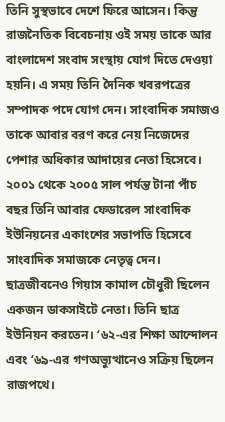তিনি সুস্থভাবে দেশে ফিরে আসেন। কিন্তু রাজনৈতিক বিবেচনায় ওই সময় তাকে আর বাংলাদেশ সংবাদ সংস্থায় যোগ দিতে দেওয়া হয়নি। এ সময় তিনি দৈনিক খবরপত্রের সম্পাদক পদে যোগ দেন। সাংবাদিক সমাজও তাকে আবার বরণ করে নেয় নিজেদের পেশার অধিকার আদায়ের নেতা হিসেবে। ২০০১ থেকে ২০০৫ সাল পর্যন্ত টানা পাঁচ বছর তিনি আবার ফেডারেল সাংবাদিক ইউনিয়নের একাংশের সভাপতি হিসেবে সাংবাদিক সমাজকে নেতৃত্ব দেন। ছাত্রজীবনেও গিয়াস কামাল চৌধুরী ছিলেন একজন ডাকসাইটে নেতা। তিনি ছাত্র ইউনিয়ন করতেন। ‘৬২-এর শিক্ষা আন্দোলন এবং ‘৬৯-এর গণঅভ্যুত্থানেও সক্রিয় ছিলেন রাজপথে।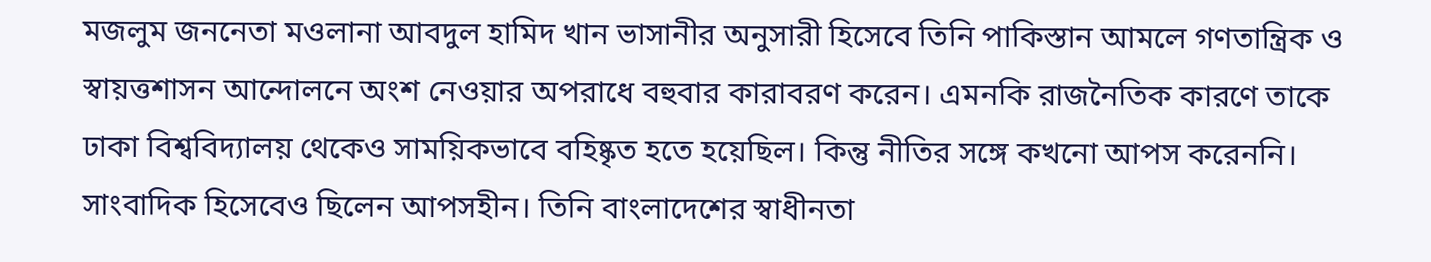মজলুম জননেতা মওলানা আবদুল হামিদ খান ভাসানীর অনুসারী হিসেবে তিনি পাকিস্তান আমলে গণতান্ত্রিক ও স্বায়ত্তশাসন আন্দোলনে অংশ নেওয়ার অপরাধে বহুবার কারাবরণ করেন। এমনকি রাজনৈতিক কারণে তাকে ঢাকা বিশ্ববিদ্যালয় থেকেও সাময়িকভাবে বহিষ্কৃত হতে হয়েছিল। কিন্তু নীতির সঙ্গে কখনো আপস করেননি। সাংবাদিক হিসেবেও ছিলেন আপসহীন। তিনি বাংলাদেশের স্বাধীনতা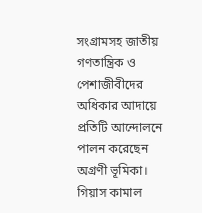সংগ্রামসহ জাতীয় গণতান্ত্রিক ও পেশাজীবীদের অধিকার আদায়ে প্রতিটি আন্দোলনে পালন করেছেন অগ্রণী ভূমিকা। গিয়াস কামাল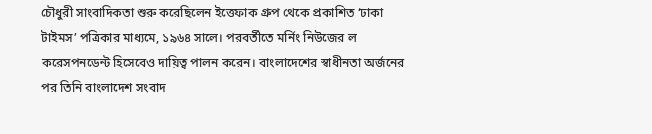চৌধুরী সাংবাদিকতা শুরু করেছিলেন ইত্তেফাক গ্রুপ থেকে প্রকাশিত ‘ঢাকা টাইমস’ পত্রিকার মাধ্যমে, ১৯৬৪ সালে। পরবর্তীতে মর্নিং নিউজের ল করেসপনডেন্ট হিসেবেও দায়িত্ব পালন করেন। বাংলাদেশের স্বাধীনতা অর্জনের পর তিনি বাংলাদেশ সংবাদ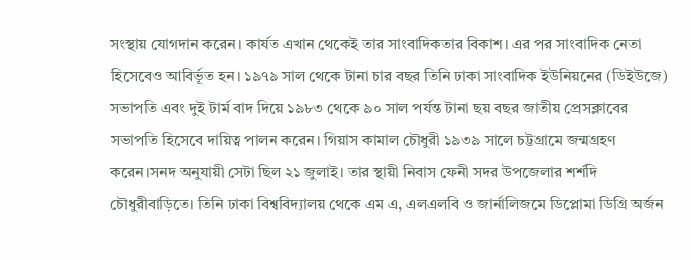সংস্থায় যোগদান করেন। কার্যত এখান থেকেই তার সাংবাদিকতার বিকাশ। এর পর সাংবাদিক নেতা হিসেবেও আবির্ভূত হন। ১৯৭৯ সাল থেকে টানা চার বছর তিনি ঢাকা সাংবাদিক ইউনিয়নের (ডিইউজে) সভাপতি এবং দুই টার্ম বাদ দিয়ে ১৯৮৩ থেকে ৯০ সাল পর্যন্ত টানা ছয় বছর জাতীয় প্রেসক্লাবের সভাপতি হিসেবে দায়িত্ব পালন করেন। গিয়াস কামাল চৌধুরী ১৯৩৯ সালে চট্টগ্রামে জন্মগ্রহণ করেন।সনদ অনুযায়ী সেটা ছিল ২১ জুলাই। তার স্থায়ী নিবাস ফেনী সদর উপজেলার শর্শদি চৌধুরীবাড়িতে। তিনি ঢাকা বিশ্ববিদ্যালয় থেকে এম এ, এলএলবি ও জার্নালিজমে ডিপ্লোমা ডিগ্রি অর্জন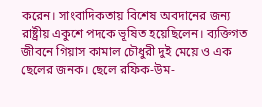করেন। সাংবাদিকতায় বিশেষ অবদানের জন্য রাষ্ট্রীয় একুশে পদকে ভূষিত হয়েছিলেন। ব্যক্তিগত জীবনে গিয়াস কামাল চৌধুরী দুই মেয়ে ও এক ছেলের জনক। ছেলে রফিক-উম-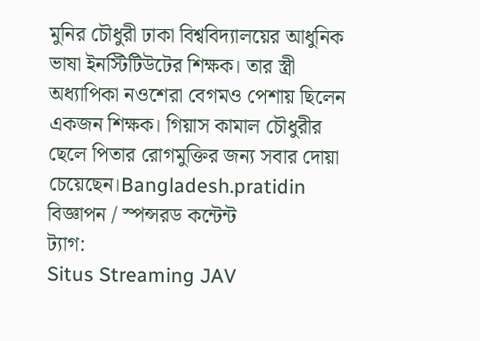মুনির চৌধুরী ঢাকা বিশ্ববিদ্যালয়ের আধুনিক ভাষা ইনস্টিটিউটের শিক্ষক। তার স্ত্রী অধ্যাপিকা নওশেরা বেগমও পেশায় ছিলেন একজন শিক্ষক। গিয়াস কামাল চৌধুরীর ছেলে পিতার রোগমুক্তির জন্য সবার দোয়া চেয়েছেন।Bangladesh.pratidin
বিজ্ঞাপন / স্পন্সরড কন্টেন্ট
ট্যাগ:
Situs Streaming JAV